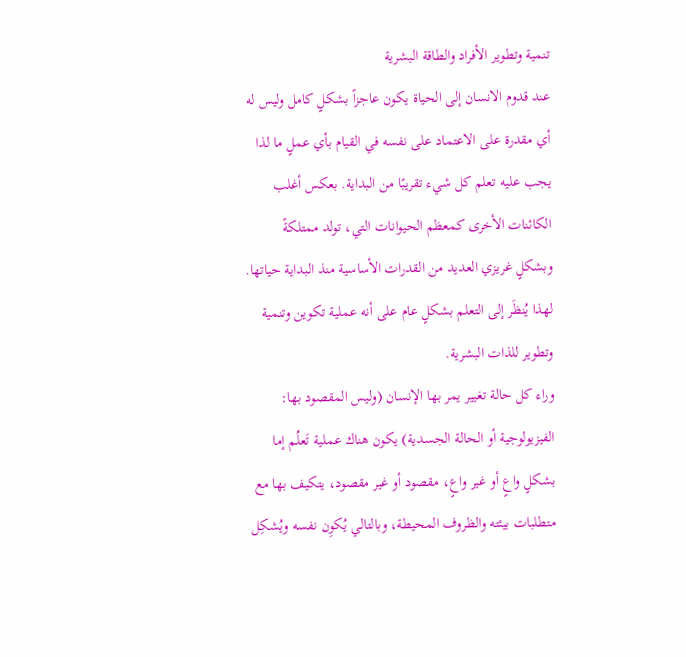تنمية وتطوير الأفراد والطاقة البشرية
عند قدوم الانسان إلى الحياة يكون عاجزاً بشكلٍ كامل وليس له أي مقدرة على الاعتماد على نفسه في القيام بأي عملٍ ما لذا يجب عليه تعلم كل شيء تقريبًا من البداية. بعكس أغلب الكائنات الأخرى كمعظم الحيوانات التي، تولد ممتلكةً وبشكلٍ غريزي العديد من القدرات الأساسية منذ البداية حياتها. لهذا يُنظَر إلى التعلم بشكلٍ عام على أنه عملية تكوين وتنمية وتطوير للذات البشرية.
وراء كل حالة تغيير يمر بها الإنسان (وليس المقصود بها: الفيزيولوجية أو الحالة الجسدية) يكون هناك عملية تَعلُم إما بشكلٍ واعٍ أو غير واعٍ، مقصود أو غير مقصود، يتكيف بها مع متطلبات بيئته والظروف المحيطة، وبالتالي يُكوِن نفسه ويُشكِل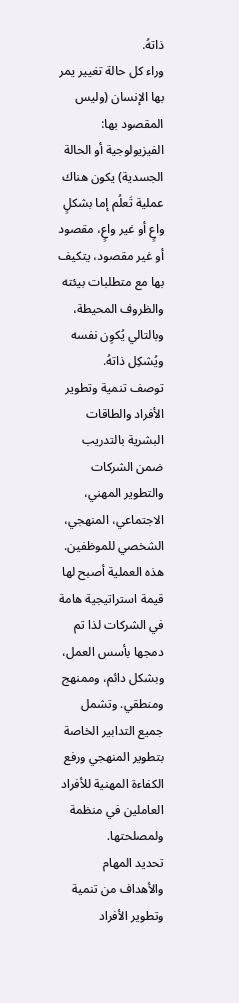ذاتهُ.
وراء كل حالة تغيير يمر بها الإنسان (وليس المقصود بها: الفيزيولوجية أو الحالة الجسدية) يكون هناك عملية تَعلُم إما بشكلٍ واعٍ أو غير واعٍ، مقصود أو غير مقصود، يتكيف بها مع متطلبات بيئته والظروف المحيطة، وبالتالي يُكوِن نفسه ويُشكِل ذاتهُ.
توصف تنمية وتطوير الأفراد والطاقات البشرية بالتدريب ضمن الشركات والتطوير المهني، الاجتماعي، المنهجي، الشخصي للموظفين. هذه العملية أصبح لها قيمة استراتيجية هامة في الشركات لذا تم دمجها بأسس العمل، وبشكل دائم، وممنهج ومنطقي. وتشمل جميع التدابير الخاصة بتطوير المنهجي ورفع الكفاءة المهنية للأفراد العاملين في منظمة ولمصلحتها.
تحديد المهام والأهداف من تنمية وتطوير الأفراد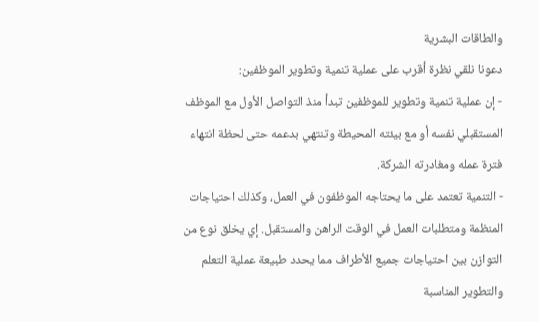والطاقات البشرية
دعونا نلقي نظرة أقرب على عملية تنمية وتطوير الموظفين:
- إن عملية تنمية وتطوير للموظفين تبدأ منذ التواصل الأول مع الموظف المستقبلي نفسه أو مع بيئته المحيطة وتنتهي بدعمه حتى لحظة انتهاء فترة عمله ومغادرته الشركة.
- التنمية تعتمد على ما يحتاجه الموظفون في العمل، وكذلك احتياجات المنظمة ومتطلبات العمل في الوقت الراهن والمستقبل. إي يخلق نوع من التوازن بين احتياجات جميع الأطراف مما يحدد طبيعة عملية التعلم والتطوير المناسبة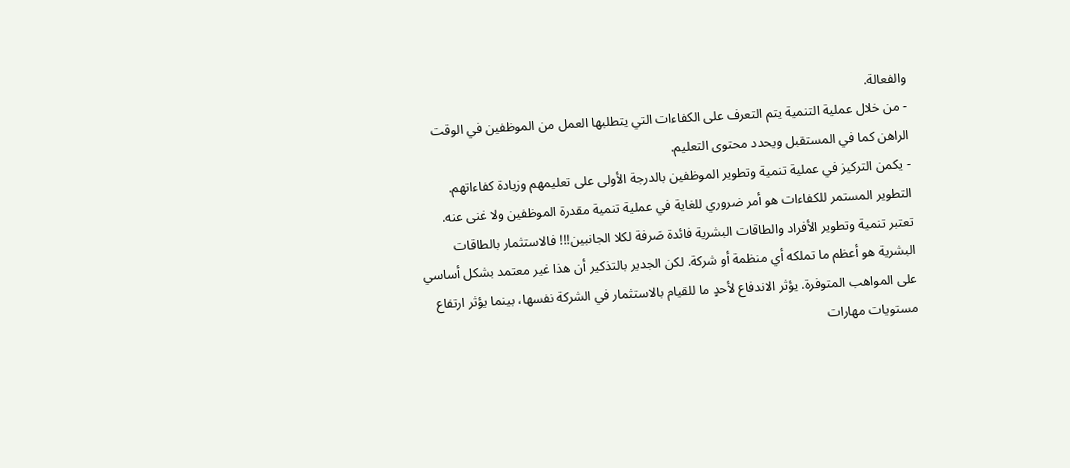والفعالة.
- من خلال عملية التنمية يتم التعرف على الكفاءات التي يتطلبها العمل من الموظفين في الوقت الراهن كما في المستقبل ويحدد محتوى التعليم.
- يكمن التركيز في عملية تنمية وتطوير الموظفين بالدرجة الأولى على تعليمهم وزيادة كفاءاتهم.
التطوير المستمر للكفاءات هو أمر ضروري للغاية في عملية تنمية مقدرة الموظفين ولا غنى عنه.
تعتبر تنمية وتطوير الأفراد والطاقات البشرية فائدة صَرفة لكلا الجانبين!!! فالاستثمار بالطاقات البشرية هو أعظم ما تملكه أي منظمة أو شركة. لكن الجدير بالتذكير أن هذا غير معتمد بشكل أساسي على المواهب المتوفرة. يؤثر الاندفاع لأحدٍ ما للقيام بالاستثمار في الشركة نفسها، بينما يؤثر ارتفاع مستويات مهارات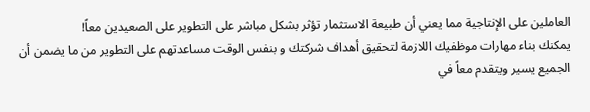العاملين على الإنتاجية مما يعني أن طبيعة الاستثمار تؤثر بشكل مباشر على التطوير على الصعيدين معاً!
يمكنك بناء مهارات موظفيك اللازمة لتحقيق أهداف شركتك و بنفس الوقت مساعدتهم على التطوير من ما يضمن أن الجميع يسير ويتقدم معاً في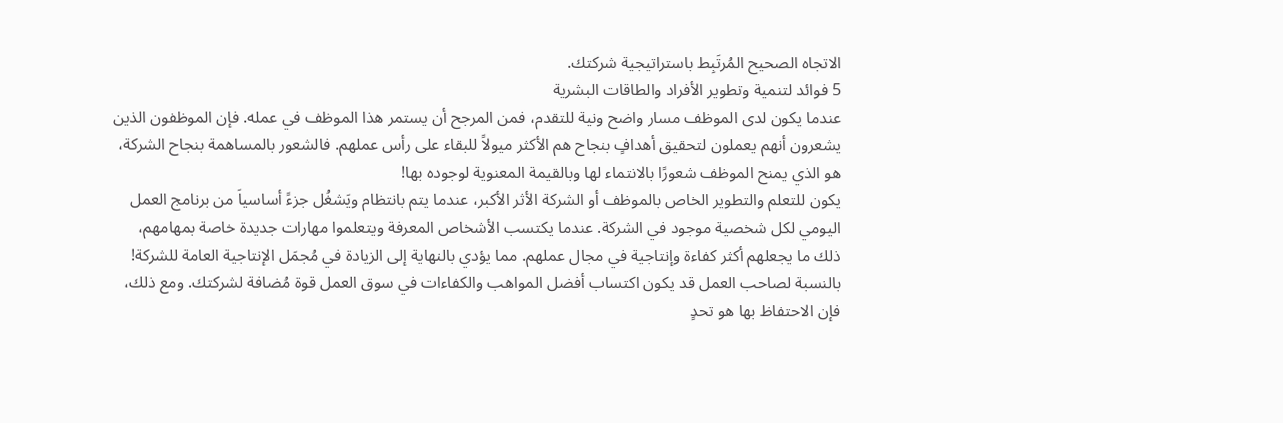الاتجاه الصحيح المُرتَبِط باستراتيجية شركتك.
5 فوائد لتنمية وتطوير الأفراد والطاقات البشرية
عندما يكون لدى الموظف مسار واضح ونية للتقدم، فمن المرجح أن يستمر هذا الموظف في عمله. فإن الموظفون الذين يشعرون أنهم يعملون لتحقيق أهدافٍ بنجاح هم الأكثر ميولاً للبقاء على رأس عملهم. فالشعور بالمساهمة بنجاح الشركة، هو الذي يمنح الموظف شعورًا بالانتماء لها وبالقيمة المعنوية لوجوده بها!
يكون للتعلم والتطوير الخاص بالموظف أو الشركة الأثر الأكبر، عندما يتم بانتظام ويَشغُل جزءً أساسياَ من برنامج العمل اليومي لكل شخصية موجود في الشركة. عندما يكتسب الأشخاص المعرفة ويتعلموا مهارات جديدة خاصة بمهامهم، ذلك ما يجعلهم أكثر كفاءة وإنتاجية في مجال عملهم. مما يؤدي بالنهاية إلى الزيادة في مُجمَل الإنتاجية العامة للشركة!
بالنسبة لصاحب العمل قد يكون اكتساب أفضل المواهب والكفاءات في سوق العمل قوة مُضافة لشركتك. ومع ذلك، فإن الاحتفاظ بها هو تحدٍ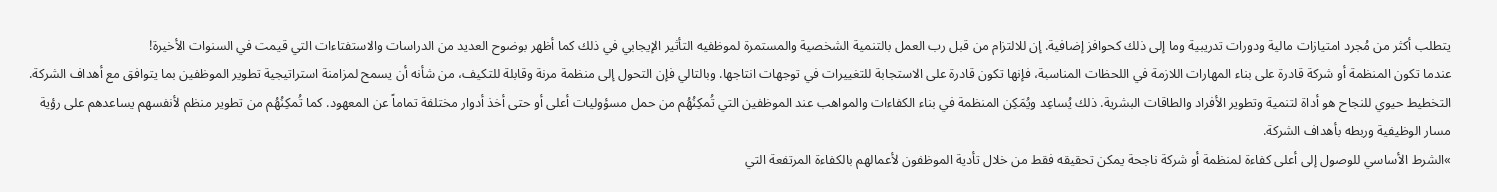يتطلب أكثر من مُجرد امتيازات مالية ودورات تدريبية وما إلى ذلك كحوافز إضافية. إن للالتزام من قبل رب العمل بالتنمية الشخصية والمستمرة لموظفيه التأثير الإيجابي في ذلك كما أظهر بوضوح العديد من الدراسات والاستفتاءات التي قيمت في السنوات الأخيرة!
عندما تكون المنظمة أو شركة قادرة على بناء المهارات اللازمة في اللحظات المناسبة، فإنها تكون قادرة على الاستجابة للتغييرات في توجهات انتاجها. وبالتالي فإن التحول إلى منظمة مرنة وقابلة للتكيف، من شأنه أن يسمح لمزامنة استراتيجية تطوير الموظفين بما يتوافق مع أهداف الشركة.
التخطيط حيوي للنجاح هو أداة لتنمية وتطوير الأفراد والطاقات البشرية. ذلك يُساعِد ويُمَكِن المنظمة في بناء الكفاءات والمواهب عند الموظفين التي تُمكِنُهُم من حمل مسؤوليات أعلى أو حتى أخذ أدوار مختلفة تماماً عن المعهود. كما تُمكِنُهُم من تطوير منظم لأنفسهم يساعدهم على رؤية مسار الوظيفية وربطه بأهداف الشركة.
»الشرط الأساسي للوصول إلى أعلى كفاءة لمنظمة أو شركة ناجحة يمكن تحقيقه فقط من خلال تأدية الموظفون لأعمالهم بالكفاءة المرتفعة التي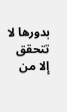بدورها لا تتحقق إلا من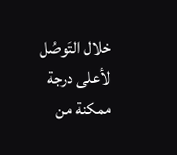خلال التَوصُل لأعلى درجة ممكنة من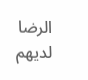الرضا لديهم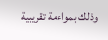وذلك بمواءمة تقريبية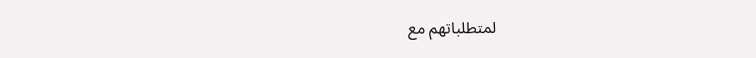لمتطلباتهم مع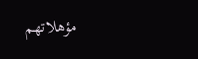مؤهلاتهم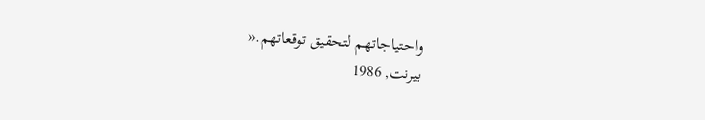واحتياجاتهم لتحقيق توقعاتهم.«
بيرنت, 1986